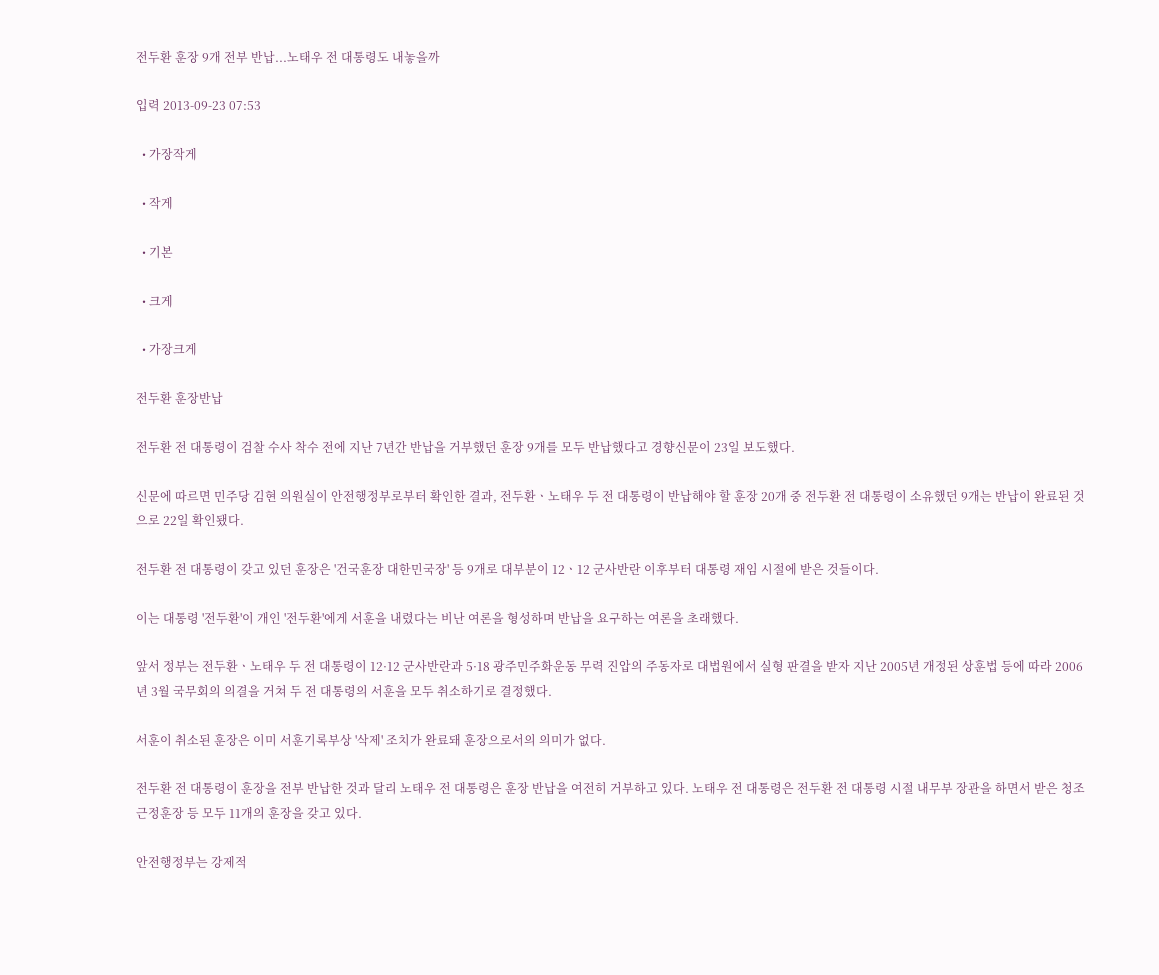전두환 훈장 9개 전부 반납...노태우 전 대통령도 내놓을까

입력 2013-09-23 07:53

  • 가장작게

  • 작게

  • 기본

  • 크게

  • 가장크게

전두환 훈장반납

전두환 전 대통령이 검찰 수사 착수 전에 지난 7년간 반납을 거부했던 훈장 9개를 모두 반납했다고 경향신문이 23일 보도했다.

신문에 따르면 민주당 김현 의원실이 안전행정부로부터 확인한 결과, 전두환ㆍ노태우 두 전 대통령이 반납해야 할 훈장 20개 중 전두환 전 대통령이 소유했던 9개는 반납이 완료된 것으로 22일 확인됐다.

전두환 전 대통령이 갖고 있던 훈장은 '건국훈장 대한민국장' 등 9개로 대부분이 12ㆍ12 군사반란 이후부터 대통령 재임 시절에 받은 것들이다.

이는 대통령 '전두환'이 개인 '전두환'에게 서훈을 내렸다는 비난 여론을 형성하며 반납을 요구하는 여론을 초래했다.

앞서 정부는 전두환ㆍ노태우 두 전 대통령이 12·12 군사반란과 5·18 광주민주화운동 무력 진압의 주동자로 대법원에서 실형 판결을 받자 지난 2005년 개정된 상훈법 등에 따라 2006년 3월 국무회의 의결을 거쳐 두 전 대통령의 서훈을 모두 취소하기로 결정했다.

서훈이 취소된 훈장은 이미 서훈기록부상 '삭제' 조치가 완료돼 훈장으로서의 의미가 없다.

전두환 전 대통령이 훈장을 전부 반납한 것과 달리 노태우 전 대통령은 훈장 반납을 여전히 거부하고 있다. 노태우 전 대통령은 전두환 전 대통령 시절 내무부 장관을 하면서 받은 청조근정훈장 등 모두 11개의 훈장을 갖고 있다.

안전행정부는 강제적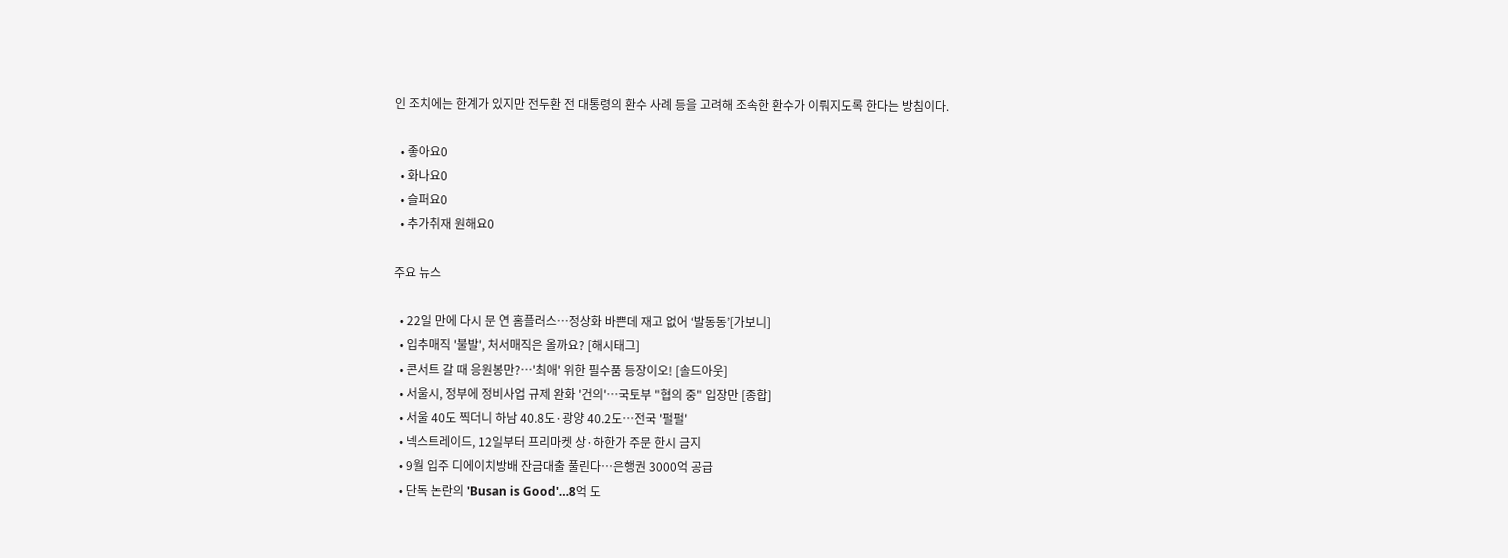인 조치에는 한계가 있지만 전두환 전 대통령의 환수 사례 등을 고려해 조속한 환수가 이뤄지도록 한다는 방침이다.

  • 좋아요0
  • 화나요0
  • 슬퍼요0
  • 추가취재 원해요0

주요 뉴스

  • 22일 만에 다시 문 연 홈플러스…정상화 바쁜데 재고 없어 ‘발동동’[가보니]
  • 입추매직 '불발', 처서매직은 올까요? [해시태그]
  • 콘서트 갈 때 응원봉만?⋯'최애' 위한 필수품 등장이오! [솔드아웃]
  • 서울시, 정부에 정비사업 규제 완화 '건의'⋯국토부 "협의 중" 입장만 [종합]
  • 서울 40도 찍더니 하남 40.8도·광양 40.2도…전국 '펄펄'
  • 넥스트레이드, 12일부터 프리마켓 상·하한가 주문 한시 금지
  • 9월 입주 디에이치방배 잔금대출 풀린다…은행권 3000억 공급
  • 단독 논란의 'Busan is Good'…8억 도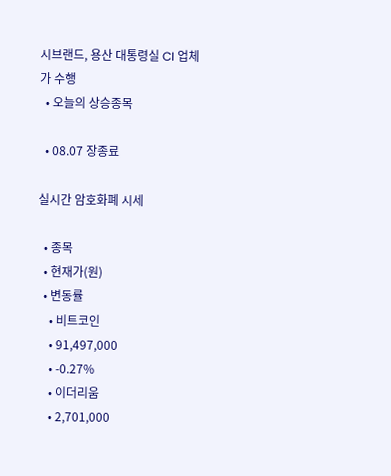시브랜드, 용산 대통령실 CI 업체가 수행
  • 오늘의 상승종목

  • 08.07 장종료

실시간 암호화폐 시세

  • 종목
  • 현재가(원)
  • 변동률
    • 비트코인
    • 91,497,000
    • -0.27%
    • 이더리움
    • 2,701,000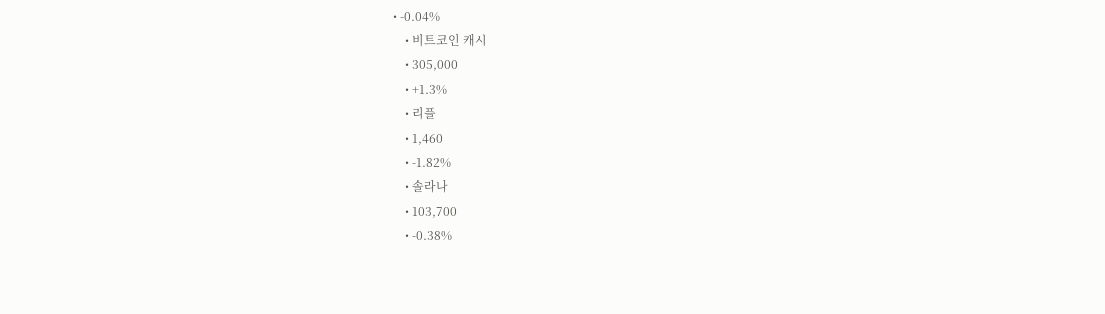• -0.04%
    • 비트코인 캐시
    • 305,000
    • +1.3%
    • 리플
    • 1,460
    • -1.82%
    • 솔라나
    • 103,700
    • -0.38%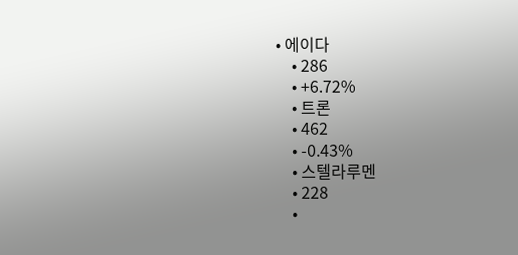• 에이다
    • 286
    • +6.72%
    • 트론
    • 462
    • -0.43%
    • 스텔라루멘
    • 228
    •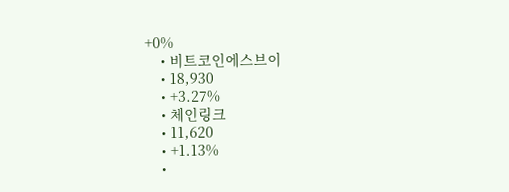+0%
    • 비트코인에스브이
    • 18,930
    • +3.27%
    • 체인링크
    • 11,620
    • +1.13%
    •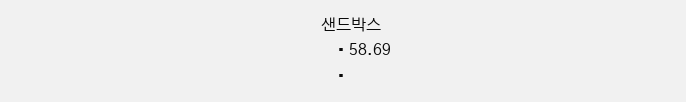샌드박스
    • 58.69
    •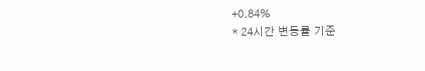+0.84%
* 24시간 변동률 기준